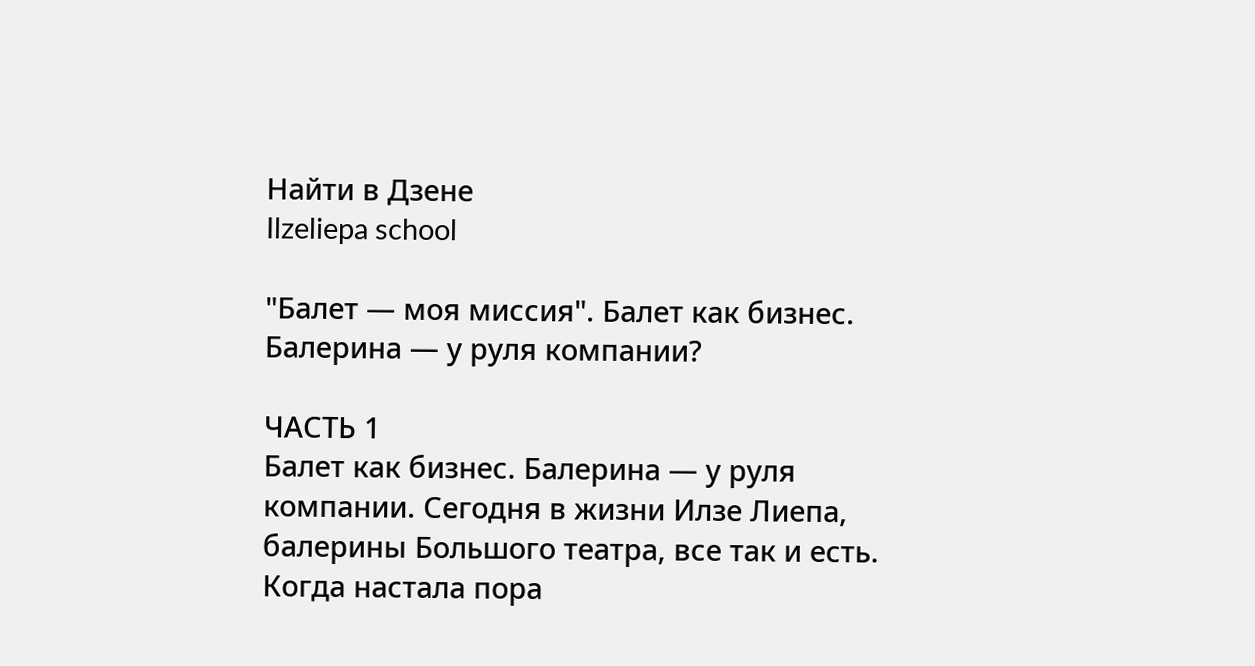Найти в Дзене
Ilzeliepa school

"Балет — моя миссия". Балет как бизнес. Балерина — у руля компании?

ЧАСТЬ 1
Балет как бизнес. Балерина — у руля компании. Сегодня в жизни Илзе Лиепа, балерины Большого театра, все так и есть. Когда настала пора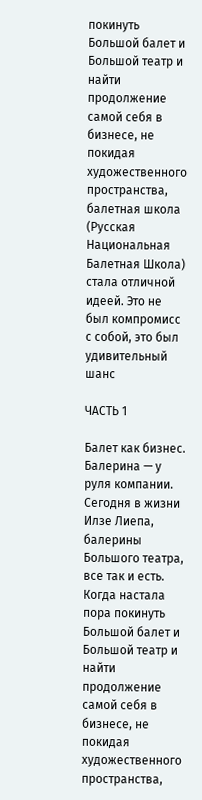покинуть Большой балет и Большой театр и найти продолжение самой себя в бизнесе, не покидая художественного пространства, балетная школа (Русская Национальная Балетная Школа) стала отличной идеей. Это не был компромисс с собой, это был удивительный шанс

ЧАСТЬ 1

Балет как бизнес. Балерина — у руля компании. Сегодня в жизни Илзе Лиепа, балерины Большого театра, все так и есть. Когда настала пора покинуть Большой балет и Большой театр и найти продолжение самой себя в бизнесе, не покидая художественного пространства,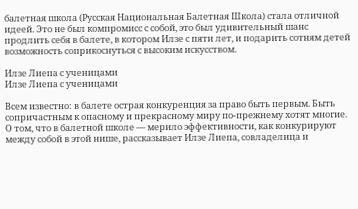балетная школа (Русская Национальная Балетная Школа) стала отличной идеей. Это не был компромисс с собой, это был удивительный шанс продлить себя в балете, в котором Илзе с пяти лет, и подарить сотням детей возможность соприкоснуться с высоким искусством.

Илзе Лиепа с ученицами
Илзе Лиепа с ученицами

Всем известно: в балете острая конкуренция за право быть первым. Быть сопричастным к опасному и прекрасному миру по-прежнему хотят многие. О том, что в балетной школе — мерило эффективности, как конкурируют между собой в этой нише, рассказывает Илзе Лиепа, совладелица и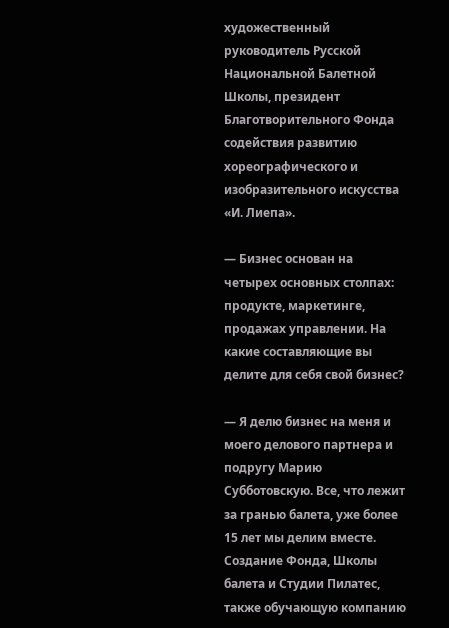художественный руководитель Русской Национальной Балетной Школы, президент Благотворительного Фонда содействия развитию хореографического и изобразительного искусства «И. Лиепа».

— Бизнес основан на четырех основных столпах: продукте, маркетинге, продажах управлении. На какие составляющие вы делите для себя свой бизнес?

— Я делю бизнес на меня и моего делового партнера и подругу Марию Субботовскую. Все, что лежит за гранью балета, уже более 15 лет мы делим вместе. Создание Фонда, Школы балета и Студии Пилатес, также обучающую компанию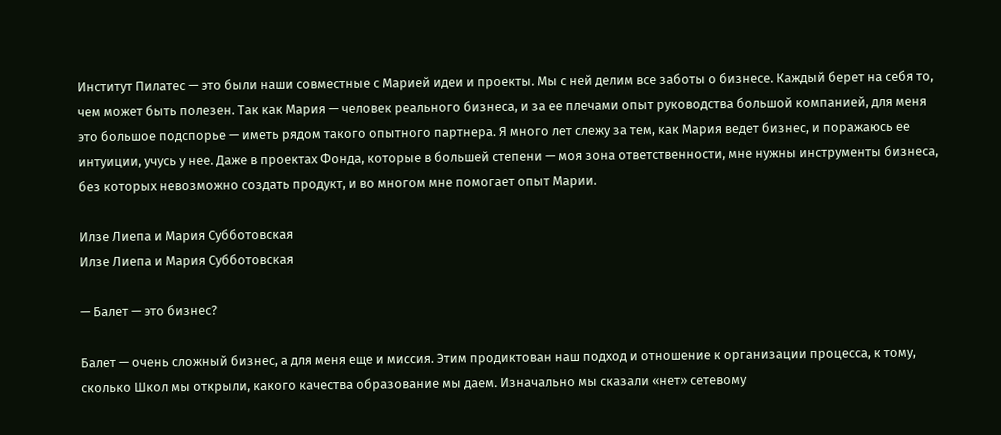Институт Пилатес — это были наши совместные с Марией идеи и проекты. Мы с ней делим все заботы о бизнесе. Каждый берет на себя то, чем может быть полезен. Так как Мария — человек реального бизнеса, и за ее плечами опыт руководства большой компанией, для меня это большое подспорье — иметь рядом такого опытного партнера. Я много лет слежу за тем, как Мария ведет бизнес, и поражаюсь ее интуиции, учусь у нее. Даже в проектах Фонда, которые в большей степени — моя зона ответственности, мне нужны инструменты бизнеса, без которых невозможно создать продукт, и во многом мне помогает опыт Марии.

Илзе Лиепа и Мария Субботовская
Илзе Лиепа и Мария Субботовская

— Балет — это бизнес?

Балет — очень сложный бизнес, а для меня еще и миссия. Этим продиктован наш подход и отношение к организации процесса, к тому, сколько Школ мы открыли, какого качества образование мы даем. Изначально мы сказали «нет» сетевому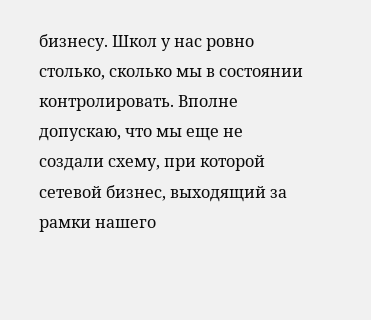бизнесу. Школ у нас ровно столько, сколько мы в состоянии контролировать. Вполне допускаю, что мы еще не создали схему, при которой сетевой бизнес, выходящий за рамки нашего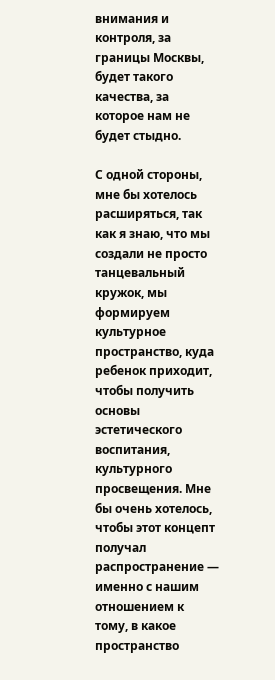внимания и контроля, за границы Москвы, будет такого качества, за которое нам не будет стыдно.

С одной стороны, мне бы хотелось расширяться, так как я знаю, что мы создали не просто танцевальный кружок, мы формируем культурное пространство, куда ребенок приходит, чтобы получить основы эстетического воспитания, культурного просвещения. Мне бы очень хотелось, чтобы этот концепт получал распространение — именно с нашим отношением к тому, в какое пространство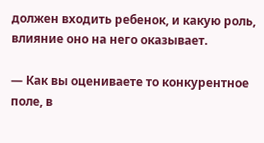должен входить ребенок, и какую роль, влияние оно на него оказывает.

— Как вы оцениваете то конкурентное поле, в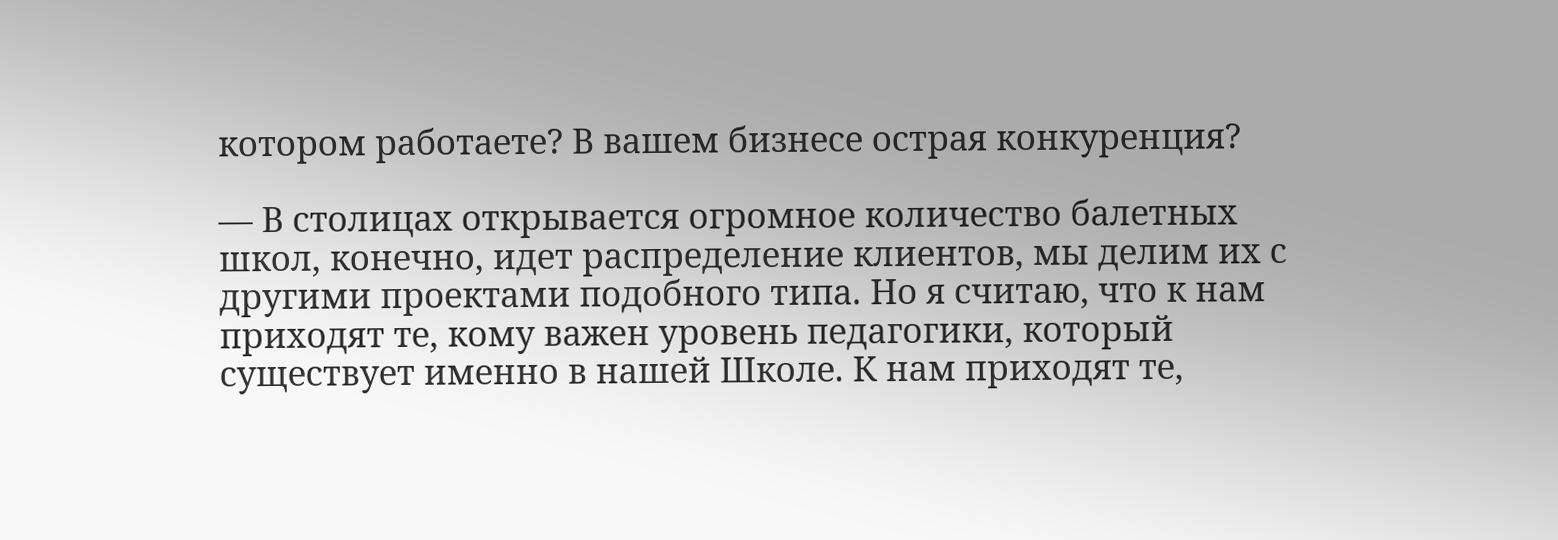котором работаете? В вашем бизнесе острая конкуренция?

— В столицах открывается огромное количество балетных школ, конечно, идет распределение клиентов, мы делим их с другими проектами подобного типа. Но я считаю, что к нам приходят те, кому важен уровень педагогики, который существует именно в нашей Школе. К нам приходят те,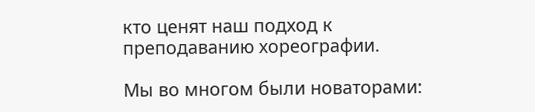кто ценят наш подход к преподаванию хореографии.

Мы во многом были новаторами: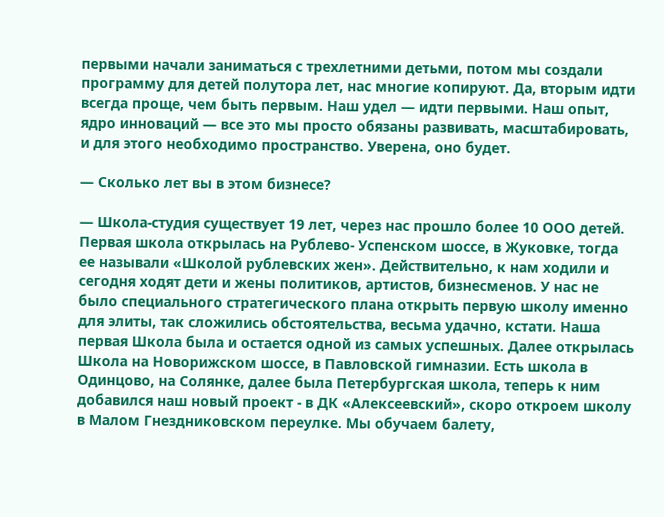первыми начали заниматься с трехлетними детьми, потом мы создали программу для детей полутора лет, нас многие копируют. Да, вторым идти всегда проще, чем быть первым. Наш удел — идти первыми. Наш опыт, ядро инноваций — все это мы просто обязаны развивать, масштабировать, и для этого необходимо пространство. Уверена, оно будет.

— Сколько лет вы в этом бизнесе?

— Школа-студия существует 19 лет, через нас прошло более 10 ООО детей. Первая школа открылась на Рублево- Успенском шоссе, в Жуковке, тогда ее называли «Школой рублевских жен». Действительно, к нам ходили и сегодня ходят дети и жены политиков, артистов, бизнесменов. У нас не было специального стратегического плана открыть первую школу именно для элиты, так сложились обстоятельства, весьма удачно, кстати. Наша первая Школа была и остается одной из самых успешных. Далее открылась Школа на Новорижском шоссе, в Павловской гимназии. Есть школа в Одинцово, на Солянке, далее была Петербургская школа, теперь к ним добавился наш новый проект - в ДК «Алексеевский», скоро откроем школу в Малом Гнездниковском переулке. Мы обучаем балету,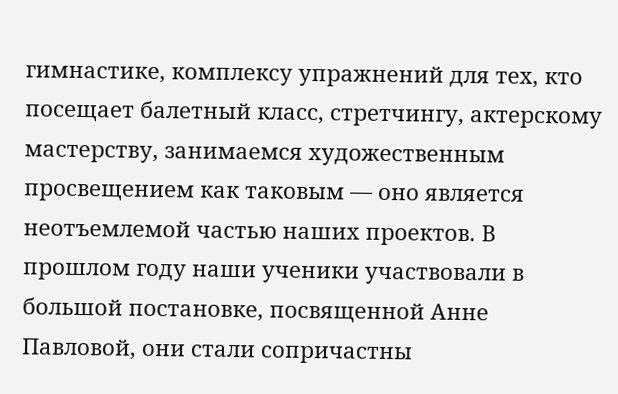гимнастике, комплексу упражнений для тех, кто посещает балетный класс, стретчингу, актерскому мастерству, занимаемся художественным просвещением как таковым — оно является неотъемлемой частью наших проектов. В прошлом году наши ученики участвовали в большой постановке, посвященной Анне Павловой, они стали сопричастны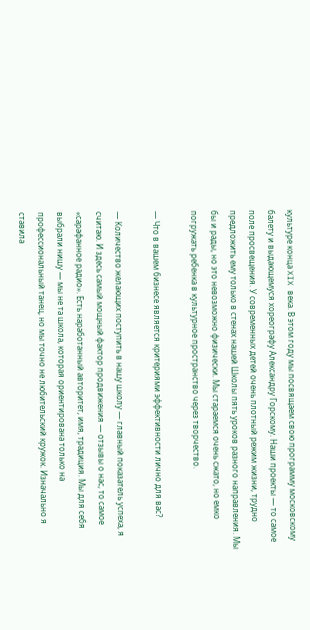культуре конца XIX века. В этом году мы посвящаем свою программу московскому балету и выдающемуся хореографу Александру Горскому. Наши проекты — то самое поле просвещения. У современных детей очень плотный режим жизни, трудно предложить ему только в стенах нашей Школы пять уроков разного направления. Мы бы и рады, но это невозможно физически. Мы стараемся очень сжато, но емко погружать ребенка в культурное пространство через творчество.

— Что в вашем бизнесе является критериями эффективности лично для вас?

— Количество желающих поступить в нашу школу — главный показатель успеха, я считаю. И здесь самый мощный фактор продвижения — отзывы о нас, то самое «сарафанное радио». Есть наработанный авторитет, имя, традиция. Мы для себя выбрали нишу — мы не та школа, которая ориентирована только на профессиональный танец, но мы точно не любительский кружок. Изначально я ставила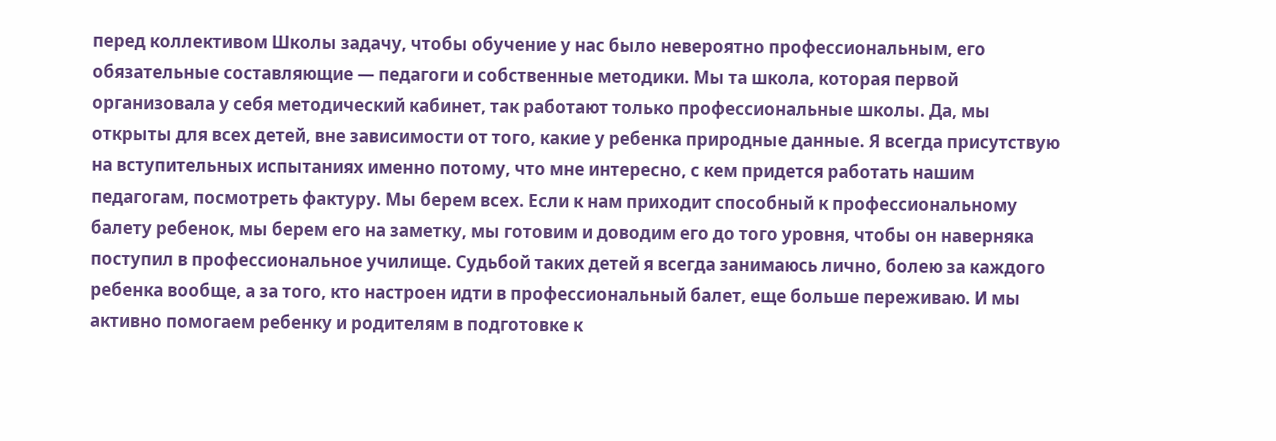перед коллективом Школы задачу, чтобы обучение у нас было невероятно профессиональным, его обязательные составляющие — педагоги и собственные методики. Мы та школа, которая первой организовала у себя методический кабинет, так работают только профессиональные школы. Да, мы открыты для всех детей, вне зависимости от того, какие у ребенка природные данные. Я всегда присутствую на вступительных испытаниях именно потому, что мне интересно, с кем придется работать нашим педагогам, посмотреть фактуру. Мы берем всех. Если к нам приходит способный к профессиональному балету ребенок, мы берем его на заметку, мы готовим и доводим его до того уровня, чтобы он наверняка поступил в профессиональное училище. Судьбой таких детей я всегда занимаюсь лично, болею за каждого ребенка вообще, а за того, кто настроен идти в профессиональный балет, еще больше переживаю. И мы активно помогаем ребенку и родителям в подготовке к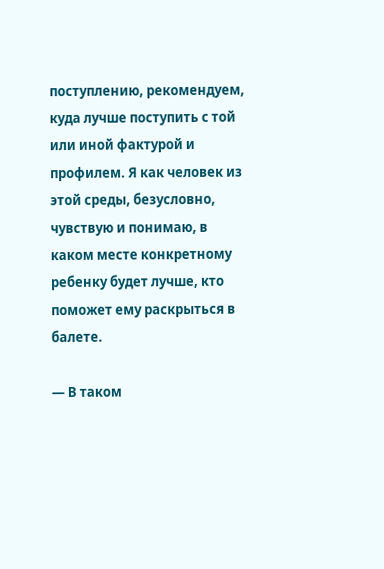поступлению, рекомендуем, куда лучше поступить с той или иной фактурой и профилем. Я как человек из этой среды, безусловно, чувствую и понимаю, в каком месте конкретному ребенку будет лучше, кто поможет ему раскрыться в балете.

— В таком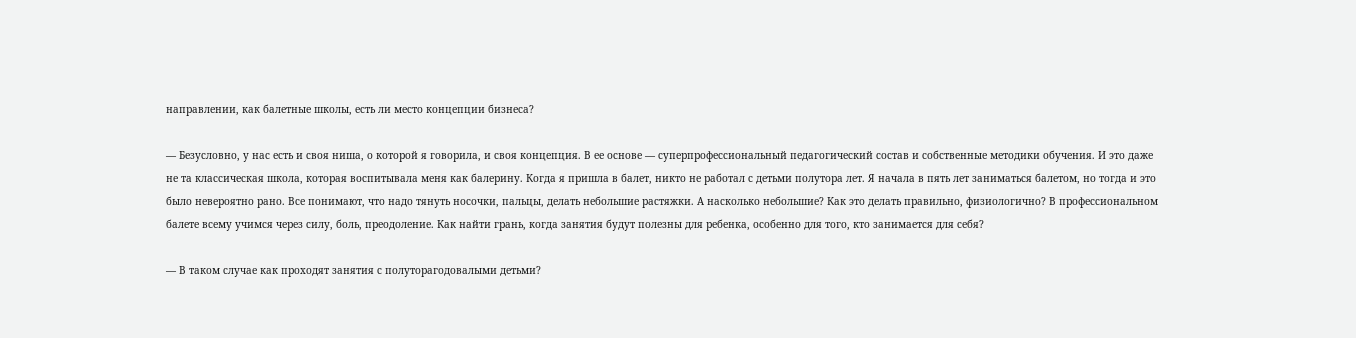направлении, как балетные школы, есть ли место концепции бизнеса?

— Безусловно, у нас есть и своя ниша, о которой я говорила, и своя концепция. В ее основе — суперпрофессиональный педагогический состав и собственные методики обучения. И это даже не та классическая школа, которая воспитывала меня как балерину. Когда я пришла в балет, никто не работал с детьми полутора лет. Я начала в пять лет заниматься балетом, но тогда и это было невероятно рано. Все понимают, что надо тянуть носочки, пальцы, делать небольшие растяжки. А насколько небольшие? Как это делать правильно, физиологично? В профессиональном балете всему учимся через силу, боль, преодоление. Как найти грань, когда занятия будут полезны для ребенка, особенно для того, кто занимается для себя?

— В таком случае как проходят занятия с полуторагодовалыми детьми?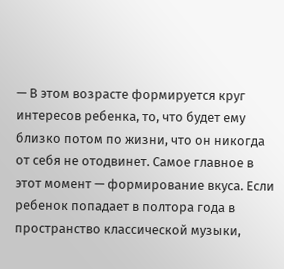— В этом возрасте формируется круг интересов ребенка, то, что будет ему близко потом по жизни, что он никогда от себя не отодвинет. Самое главное в этот момент — формирование вкуса. Если ребенок попадает в полтора года в пространство классической музыки,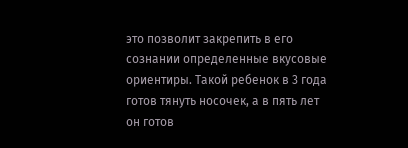это позволит закрепить в его сознании определенные вкусовые ориентиры. Такой ребенок в 3 года готов тянуть носочек, а в пять лет он готов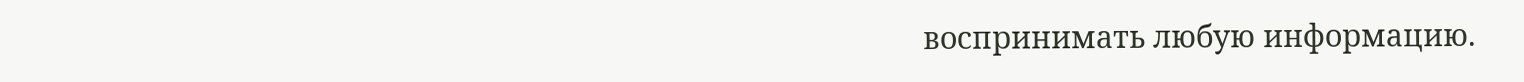воспринимать любую информацию.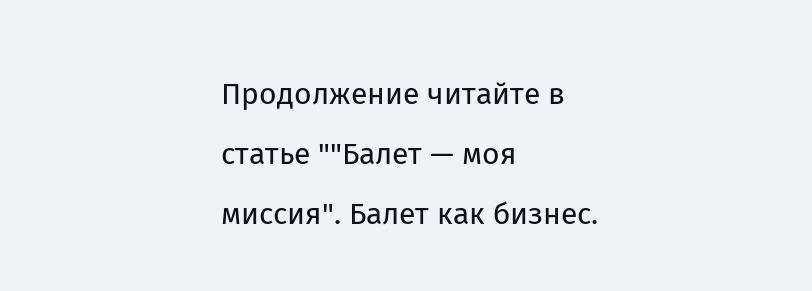Продолжение читайте в статье ""Балет — моя миссия". Балет как бизнес.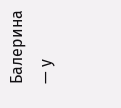Балерина — у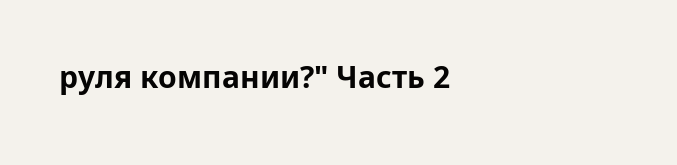руля компании?" Часть 2